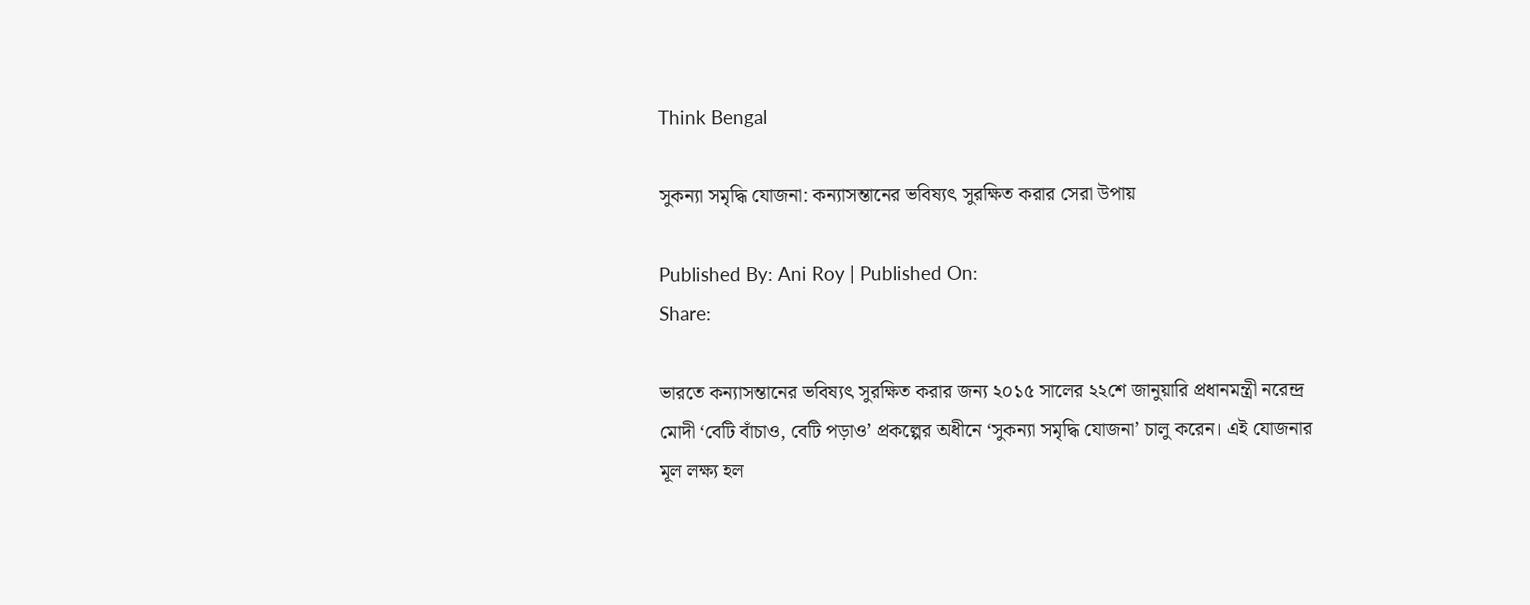Think Bengal

সুকন্যা সমৃদ্ধি যোজনা: কন্যাসন্তানের ভবিষ্যৎ সুরক্ষিত করার সেরা উপায়

Published By: Ani Roy | Published On:
Share:

ভারতে কন্যাসন্তানের ভবিষ্যৎ সুরক্ষিত করার জন্য ২০১৫ সালের ২২শে জানুয়ারি প্রধানমন্ত্রী নরেন্দ্র মোদী ‘বেটি বাঁচাও, বেটি পড়াও’ প্রকল্পের অধীনে ‘সুকন্যা সমৃদ্ধি যোজনা’ চালু করেন। এই যোজনার মূল লক্ষ্য হল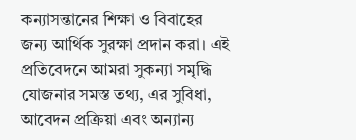কন্যাসন্তানের শিক্ষা ও বিবাহের জন্য আর্থিক সুরক্ষা প্রদান করা। এই প্রতিবেদনে আমরা সুকন্যা সমৃদ্ধি যোজনার সমস্ত তথ্য, এর সুবিধা, আবেদন প্রক্রিয়া এবং অন্যান্য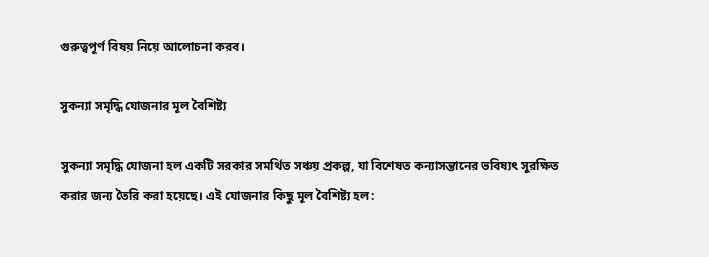গুরুত্বপূর্ণ বিষয় নিয়ে আলোচনা করব।

সুকন্যা সমৃদ্ধি যোজনার মূল বৈশিষ্ট্য

সুকন্যা সমৃদ্ধি যোজনা হল একটি সরকার সমর্থিত সঞ্চয় প্রকল্প, যা বিশেষত কন্যাসন্তানের ভবিষ্যৎ সুরক্ষিত করার জন্য তৈরি করা হয়েছে। এই যোজনার কিছু মূল বৈশিষ্ট্য হল: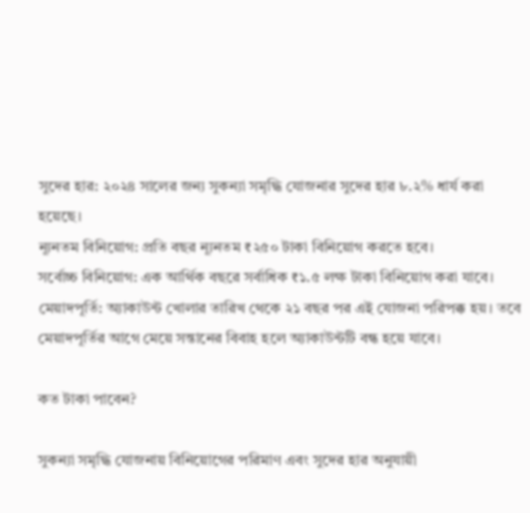সুদের হার: ২০২৪ সালের জন্য সুকন্যা সমৃদ্ধি যোজনার সুদের হার ৮.২% ধার্য করা হয়েছে।
ন্যূনতম বিনিয়োগ: প্রতি বছর ন্যূনতম ₹২৫০ টাকা বিনিয়োগ করতে হবে।
সর্বোচ্চ বিনিয়োগ: এক আর্থিক বছরে সর্বাধিক ₹১.৫ লক্ষ টাকা বিনিয়োগ করা যাবে।
মেয়াদপূর্তি: অ্যাকাউন্ট খোলার তারিখ থেকে ২১ বছর পর এই যোজনা পরিপক্ক হয়। তবে মেয়াদপূর্তির আগে মেয়ে সন্তানের বিবাহ হলে অ্যাকাউন্টটি বন্ধ হয়ে যাবে।

কত টাকা পাবেন?

সুকন্যা সমৃদ্ধি যোজনায় বিনিয়োগের পরিমাণ এবং সুদের হার অনুযায়ী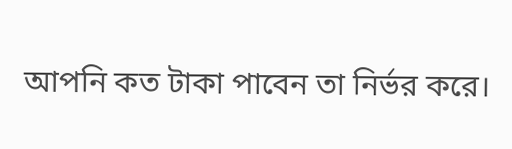আপনি কত টাকা পাবেন তা নির্ভর করে।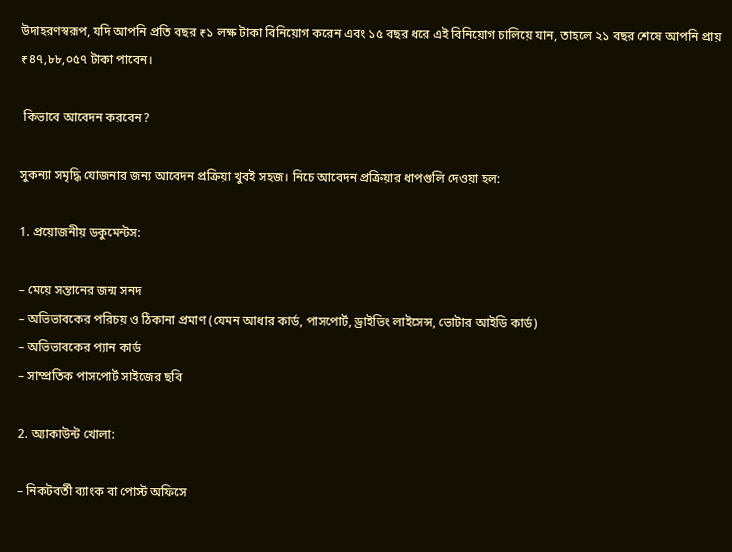উদাহরণস্বরূপ, যদি আপনি প্রতি বছর ₹১ লক্ষ টাকা বিনিয়োগ করেন এবং ১৫ বছর ধরে এই বিনিয়োগ চালিয়ে যান, তাহলে ২১ বছর শেষে আপনি প্রায় ₹৪৭,৮৮,০৫৭ টাকা পাবেন।

 কিভাবে আবেদন করবেন?

সুকন্যা সমৃদ্ধি যোজনার জন্য আবেদন প্রক্রিয়া খুবই সহজ। নিচে আবেদন প্রক্রিয়ার ধাপগুলি দেওয়া হল:

1. প্রয়োজনীয় ডকুমেন্টস:

– মেয়ে সন্তানের জন্ম সনদ
– অভিভাবকের পরিচয় ও ঠিকানা প্রমাণ (যেমন আধার কার্ড, পাসপোর্ট, ড্রাইভিং লাইসেন্স, ভোটার আইডি কার্ড)
– অভিভাবকের প্যান কার্ড
– সাম্প্রতিক পাসপোর্ট সাইজের ছবি

2. অ্যাকাউন্ট খোলা:

– নিকটবর্তী ব্যাংক বা পোস্ট অফিসে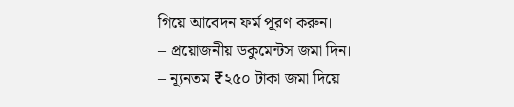গিয়ে আবেদন ফর্ম পূরণ করুন।
– প্রয়োজনীয় ডকুমেন্টস জমা দিন।
– ন্যূনতম ₹২৫০ টাকা জমা দিয়ে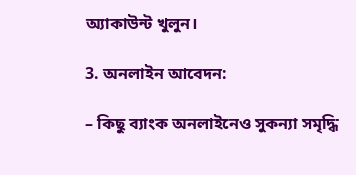অ্যাকাউন্ট খুলুন।

3. অনলাইন আবেদন:

– কিছু ব্যাংক অনলাইনেও সুকন্যা সমৃদ্ধি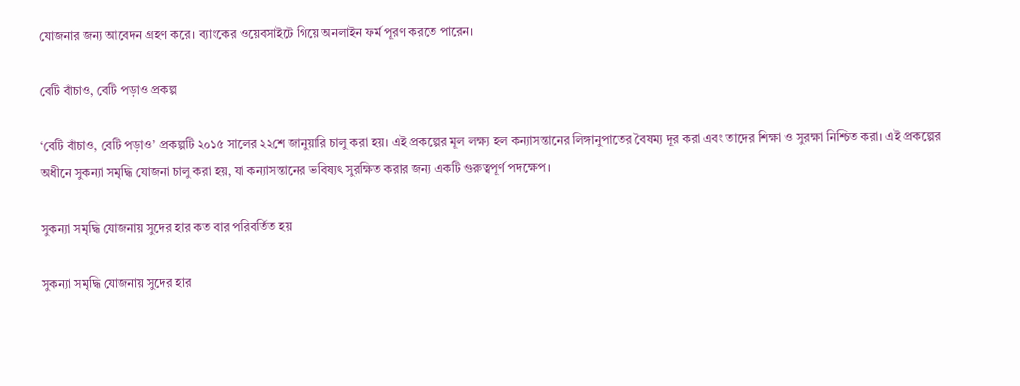যোজনার জন্য আবেদন গ্রহণ করে। ব্যাংকের ওয়েবসাইটে গিয়ে অনলাইন ফর্ম পূরণ করতে পারেন।

বেটি বাঁচাও, বেটি পড়াও প্রকল্প

‘বেটি বাঁচাও, বেটি পড়াও’ প্রকল্পটি ২০১৫ সালের ২২শে জানুয়ারি চালু করা হয়। এই প্রকল্পের মূল লক্ষ্য হল কন্যাসন্তানের লিঙ্গানুপাতের বৈষম্য দূর করা এবং তাদের শিক্ষা ও সুরক্ষা নিশ্চিত করা। এই প্রকল্পের অধীনে সুকন্যা সমৃদ্ধি যোজনা চালু করা হয়, যা কন্যাসন্তানের ভবিষ্যৎ সুরক্ষিত করার জন্য একটি গুরুত্বপূর্ণ পদক্ষেপ।

সুকন্যা সমৃদ্ধি যোজনায় সুদের হার কত বার পরিবর্তিত হয়

সুকন্যা সমৃদ্ধি যোজনায় সুদের হার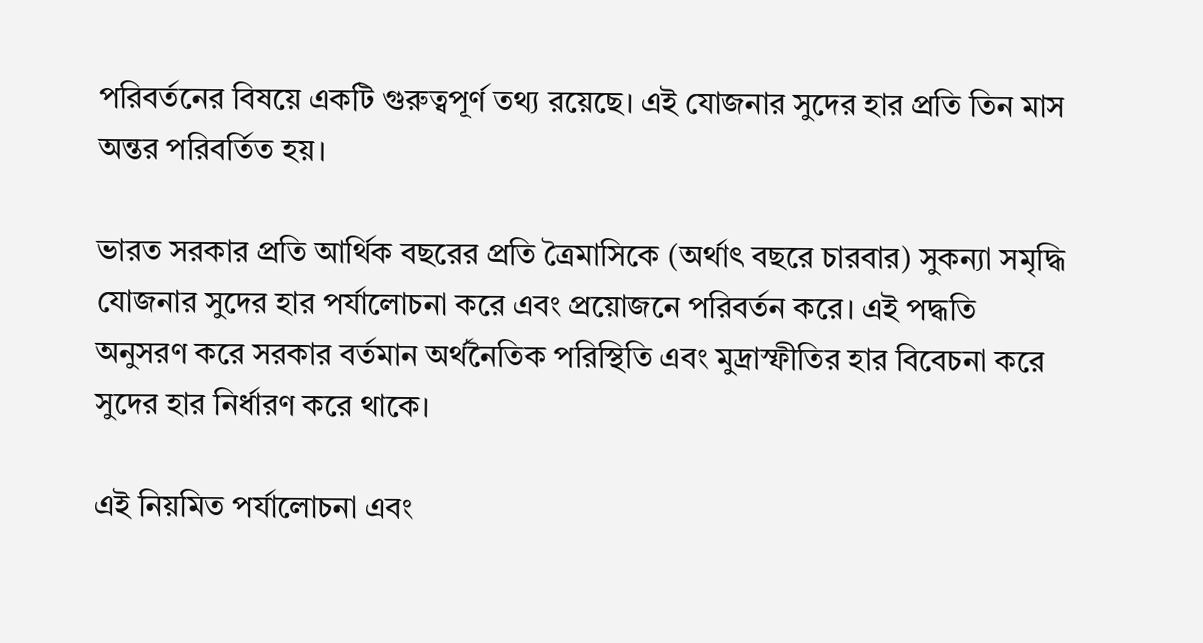পরিবর্তনের বিষয়ে একটি গুরুত্বপূর্ণ তথ্য রয়েছে। এই যোজনার সুদের হার প্রতি তিন মাস অন্তর পরিবর্তিত হয়।

ভারত সরকার প্রতি আর্থিক বছরের প্রতি ত্রৈমাসিকে (অর্থাৎ বছরে চারবার) সুকন্যা সমৃদ্ধি যোজনার সুদের হার পর্যালোচনা করে এবং প্রয়োজনে পরিবর্তন করে। এই পদ্ধতি অনুসরণ করে সরকার বর্তমান অর্থনৈতিক পরিস্থিতি এবং মুদ্রাস্ফীতির হার বিবেচনা করে সুদের হার নির্ধারণ করে থাকে।

এই নিয়মিত পর্যালোচনা এবং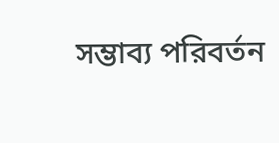সম্ভাব্য পরিবর্তন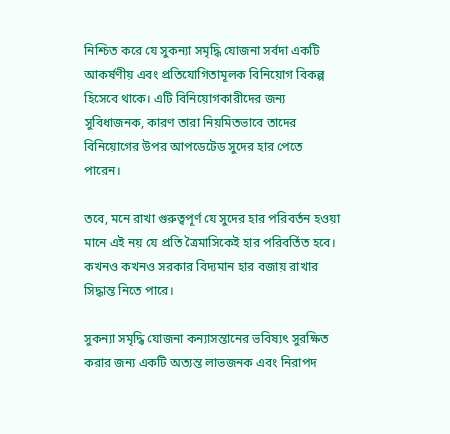নিশ্চিত করে যে সুকন্যা সমৃদ্ধি যোজনা সর্বদা একটি আকর্ষণীয় এবং প্রতিযোগিতামূলক বিনিয়োগ বিকল্প হিসেবে থাকে। এটি বিনিয়োগকারীদের জন্য সুবিধাজনক, কারণ তারা নিয়মিতভাবে তাদের বিনিয়োগের উপর আপডেটেড সুদের হার পেতে পারেন।

তবে, মনে রাখা গুরুত্বপূর্ণ যে সুদের হার পরিবর্তন হওয়া মানে এই নয় যে প্রতি ত্রৈমাসিকেই হার পরিবর্তিত হবে। কখনও কখনও সরকার বিদ্যমান হার বজায় রাখার সিদ্ধান্ত নিতে পারে।

সুকন্যা সমৃদ্ধি যোজনা কন্যাসন্তানের ভবিষ্যৎ সুরক্ষিত করার জন্য একটি অত্যন্ত লাভজনক এবং নিরাপদ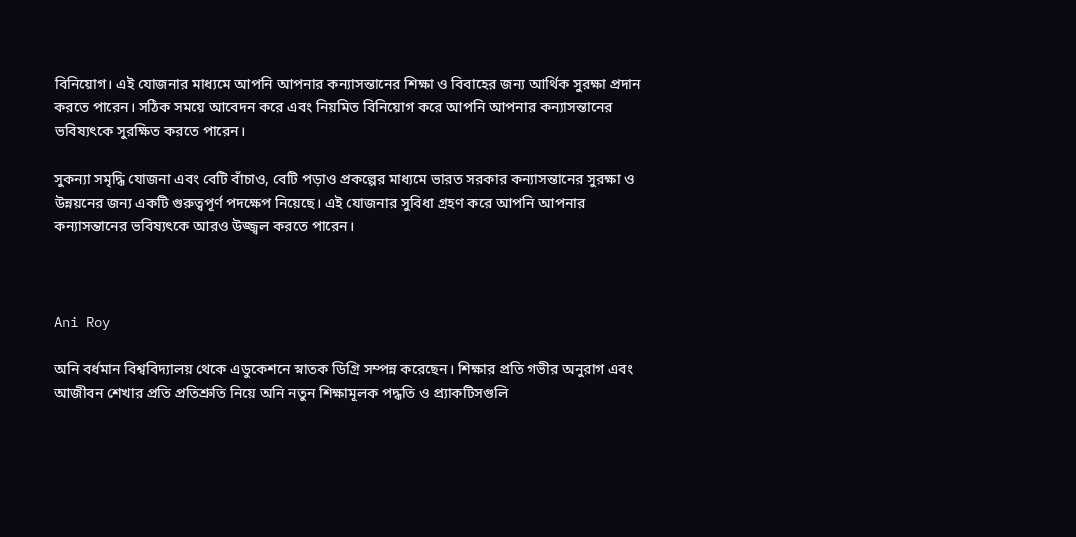বিনিয়োগ। এই যোজনার মাধ্যমে আপনি আপনার কন্যাসন্তানের শিক্ষা ও বিবাহের জন্য আর্থিক সুরক্ষা প্রদান করতে পারেন। সঠিক সময়ে আবেদন করে এবং নিয়মিত বিনিয়োগ করে আপনি আপনার কন্যাসন্তানের ভবিষ্যৎকে সুরক্ষিত করতে পারেন।

সুকন্যা সমৃদ্ধি যোজনা এবং বেটি বাঁচাও, বেটি পড়াও প্রকল্পের মাধ্যমে ভারত সরকার কন্যাসন্তানের সুরক্ষা ও উন্নয়নের জন্য একটি গুরুত্বপূর্ণ পদক্ষেপ নিয়েছে। এই যোজনার সুবিধা গ্রহণ করে আপনি আপনার কন্যাসন্তানের ভবিষ্যৎকে আরও উজ্জ্বল করতে পারেন।



Ani Roy

অনি বর্ধমান বিশ্ববিদ্যালয় থেকে এডুকেশনে স্নাতক ডিগ্রি সম্পন্ন করেছেন। শিক্ষার প্রতি গভীর অনুরাগ এবং আজীবন শেখার প্রতি প্রতিশ্রুতি নিয়ে অনি নতুন শিক্ষামূলক পদ্ধতি ও প্র্যাকটিসগুলি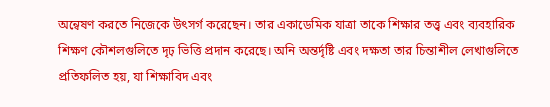অন্বেষণ করতে নিজেকে উৎসর্গ করেছেন। তার একাডেমিক যাত্রা তাকে শিক্ষার তত্ত্ব এবং ব্যবহারিক শিক্ষণ কৌশলগুলিতে দৃঢ় ভিত্তি প্রদান করেছে। অনি অন্তর্দৃষ্টি এবং দক্ষতা তার চিন্তাশীল লেখাগুলিতে প্রতিফলিত হয়, যা শিক্ষাবিদ এবং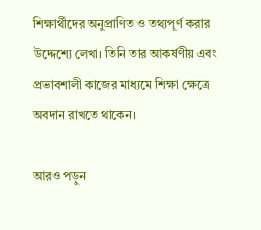শিক্ষার্থীদের অনুপ্রাণিত ও তথ্যপূর্ণ করার উদ্দেশ্যে লেখা। তিনি তার আকর্ষণীয় এবং প্রভাবশালী কাজের মাধ্যমে শিক্ষা ক্ষেত্রে অবদান রাখতে থাকেন।

আরও পড়ুন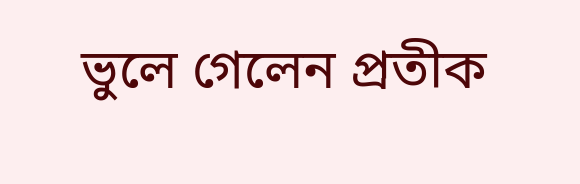ভুলে গেলেন প্রতীক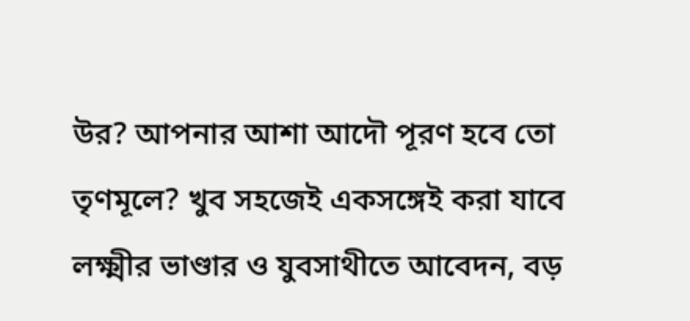উর? আপনার আশা আদৌ পূরণ হবে তো তৃণমূলে? খুব সহজেই একসঙ্গেই করা যাবে লক্ষ্মীর ভাণ্ডার ও যুবসাথীতে আবেদন, বড়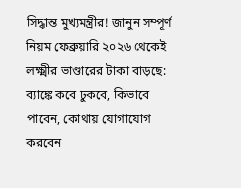সিদ্ধান্ত মুখ্যমন্ত্রীর! জানুন সম্পূর্ণ নিয়ম ফেব্রুয়ারি ২০২৬ থেকেই লক্ষ্মীর ভাণ্ডারের টাকা বাড়ছে: ব্যাঙ্কে কবে ঢুকবে, কিভাবে পাবেন, কোথায় যোগাযোগ করবেন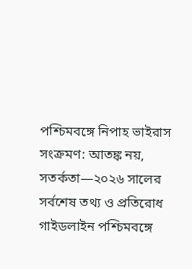পশ্চিমবঙ্গে নিপাহ ভাইরাস সংক্রমণ: আতঙ্ক নয়, সতর্কতা—২০২৬ সালের সর্বশেষ তথ্য ও প্রতিরোধ গাইডলাইন পশ্চিমবঙ্গে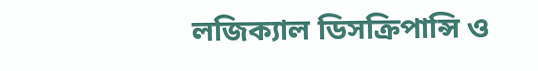লজিক্যাল ডিসক্রিপান্সি ও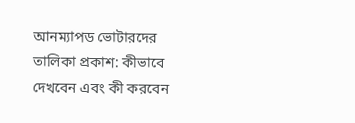আনম্যাপড ভোটারদের তালিকা প্রকাশ: কীভাবে দেখবেন এবং কী করবেন